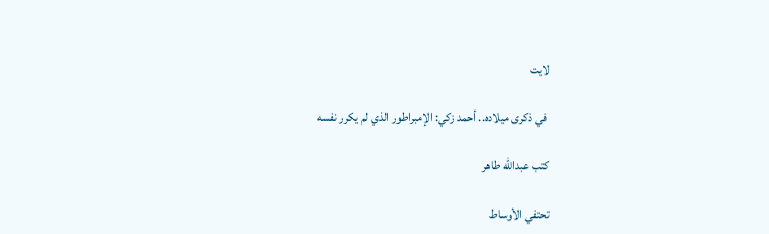لايت

 في ذكرى ميلاده.. أحمد زكي: الإمبراطور الذي لم يكرر نفسه

كتب عبدالله طاهر

تحتفي الأوساط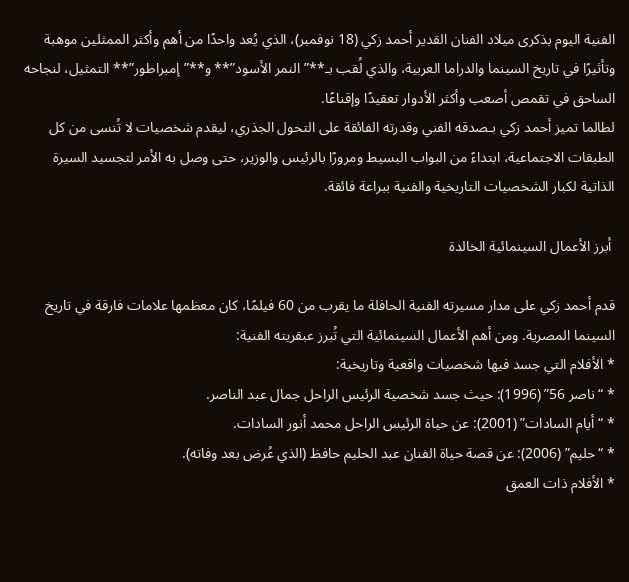الفنية اليوم بذكرى ميلاد الفنان القدير أحمد زكي (18 نوفمبر)، الذي يُعد واحدًا من أهم وأكثر الممثلين موهبة وتأثيرًا في تاريخ السينما والدراما العربية، والذي لُقب بـ**”النمر الأسود”** و**”إمبراطور”** التمثيل، لنجاحه الساحق في تقمص أصعب وأكثر الأدوار تعقيدًا وإقناعًا.
لطالما تميز أحمد زكي بـصدقه الفني وقدرته الفائقة على التحول الجذري، ليقدم شخصيات لا تُنسى من كل الطبقات الاجتماعية، ابتداءً من البواب البسيط ومرورًا بالرئيس والوزير، حتى وصل به الأمر لتجسيد السيرة الذاتية لكبار الشخصيات التاريخية والفنية ببراعة فائقة.

 أبرز الأعمال السينمائية الخالدة

قدم أحمد زكي على مدار مسيرته الفنية الحافلة ما يقرب من 60 فيلمًا، كان معظمها علامات فارقة في تاريخ السينما المصرية. ومن أهم الأعمال السينمائية التي تُبرز عبقريته الفنية:
* الأفلام التي جسد فيها شخصيات واقعية وتاريخية:
* “ناصر 56” (1996): حيث جسد شخصية الرئيس الراحل جمال عبد الناصر.
* “أيام السادات” (2001): عن حياة الرئيس الراحل محمد أنور السادات.
* “حليم” (2006): عن قصة حياة الفنان عبد الحليم حافظ (الذي عُرض بعد وفاته).
* الأفلام ذات العمق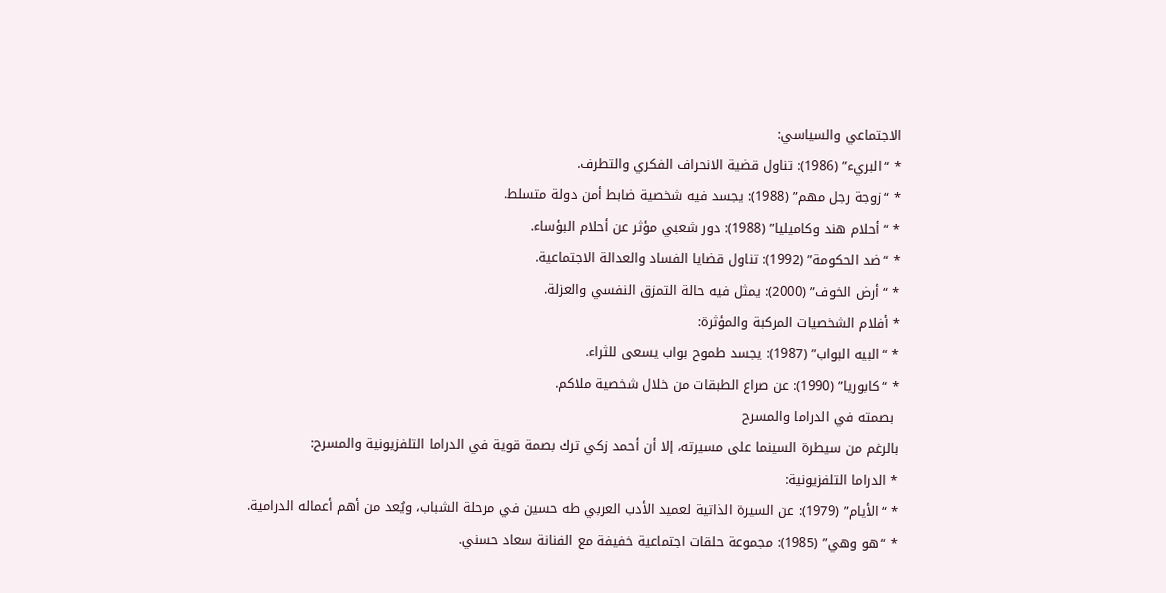الاجتماعي والسياسي:
* “البريء” (1986): تناول قضية الانحراف الفكري والتطرف.
* “زوجة رجل مهم” (1988): يجسد فيه شخصية ضابط أمن دولة متسلط.
* “أحلام هند وكاميليا” (1988): دور شعبي مؤثر عن أحلام البؤساء.
* “ضد الحكومة” (1992): تناول قضايا الفساد والعدالة الاجتماعية.
* “أرض الخوف” (2000): يمثل فيه حالة التمزق النفسي والعزلة.
* أفلام الشخصيات المركبة والمؤثرة:
* “البيه البواب” (1987): يجسد طموح بواب يسعى للثراء.
* “كابوريا” (1990): عن صراع الطبقات من خلال شخصية ملاكم.
 بصمته في الدراما والمسرح
بالرغم من سيطرة السينما على مسيرته، إلا أن أحمد زكي ترك بصمة قوية في الدراما التلفزيونية والمسرح:
* الدراما التلفزيونية:
* “الأيام” (1979): عن السيرة الذاتية لعميد الأدب العربي طه حسين في مرحلة الشباب، ويُعد من أهم أعماله الدرامية.
* “هو وهي” (1985): مجموعة حلقات اجتماعية خفيفة مع الفنانة سعاد حسني.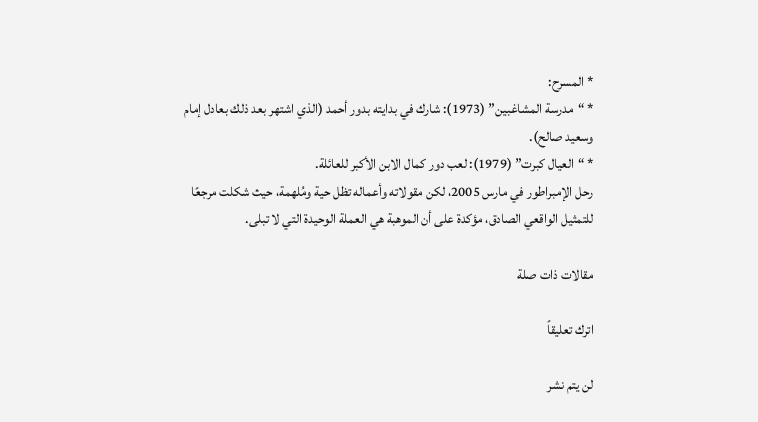* المسرح:
* “مدرسة المشاغبين” (1973): شارك في بدايته بدور أحمد (الذي اشتهر بعد ذلك بعادل إمام وسعيد صالح).
* “العيال كبرت” (1979): لعب دور كمال الابن الأكبر للعائلة.
رحل الإمبراطور في مارس 2005، لكن مقولاته وأعماله تظل حية ومُلهمة، حيث شكلت مرجعًا للتمثيل الواقعي الصادق، مؤكدة على أن الموهبة هي العملة الوحيدة التي لا تبلى.

مقالات ذات صلة

اترك تعليقاً

لن يتم نشر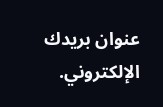عنوان بريدك الإلكتروني.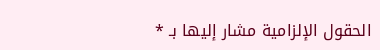الحقول الإلزامية مشار إليها بـ *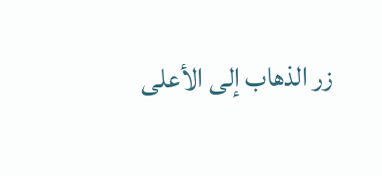زر الذهاب إلى الأعلى